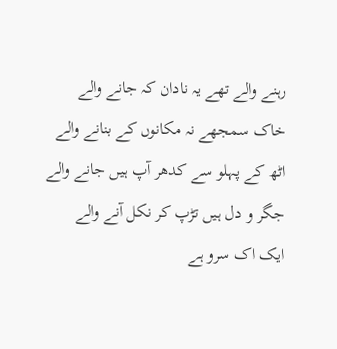رہنے والے تھے یہ نادان کہ جانے والے
خاک سمجھے نہ مکانوں کے بنانے والے
اٹھ کے پہلو سے کدھر آپ ہیں جانے والے
جگر و دل ہیں تڑپ کر نکل آنے والے
ایک اک سرو ہے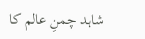شاہد چمنِ عالم کا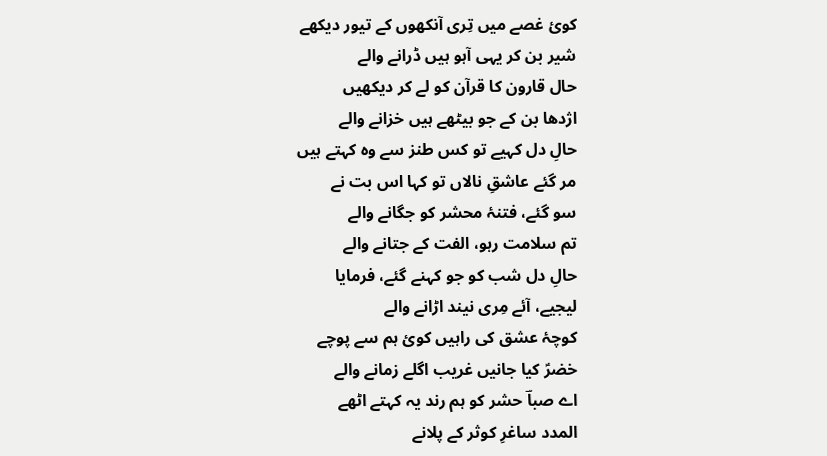کوئ غصے میں تِری آنکھوں کے تیور دیکھے
شیر بن کر یہی آہو ہیں ڈرانے والے
حال قارون کا قرآن کو لے کر دیکھیں
اژدھا بن کے جو بیٹھے ہیں خزانے والے
حالِ دل کہیے تو کس طنز سے وہ کہتے ہیں
مر گئے عاشقِ نالاں تو کہا اس بت نے
سو گئے، فتنۂ محشر کو جگانے والے
تم سلامت رہو، الفت کے جتانے والے
حالِ دل شب کو جو کہنے گئے، فرمایا
لیجیے، آئے مِری نیند اڑانے والے
کوچۂ عشق کی راہیں کوئ ہم سے پوچے
خضرؑ کیا جانیں غریب اگلے زمانے والے
اے صباؔ حشر کو ہم رند یہ کہتے اٹھے
المدد ساغرِ کوثر کے پلانے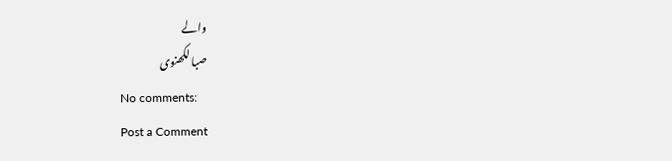والے
صبا لکھنوی
No comments:
Post a Comment